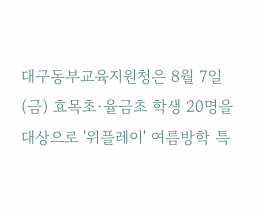대구동부교육지원청은 8월 7일(금) 효목초·율금초 학생 20명을 대상으로 '위플레이' 여름방학 특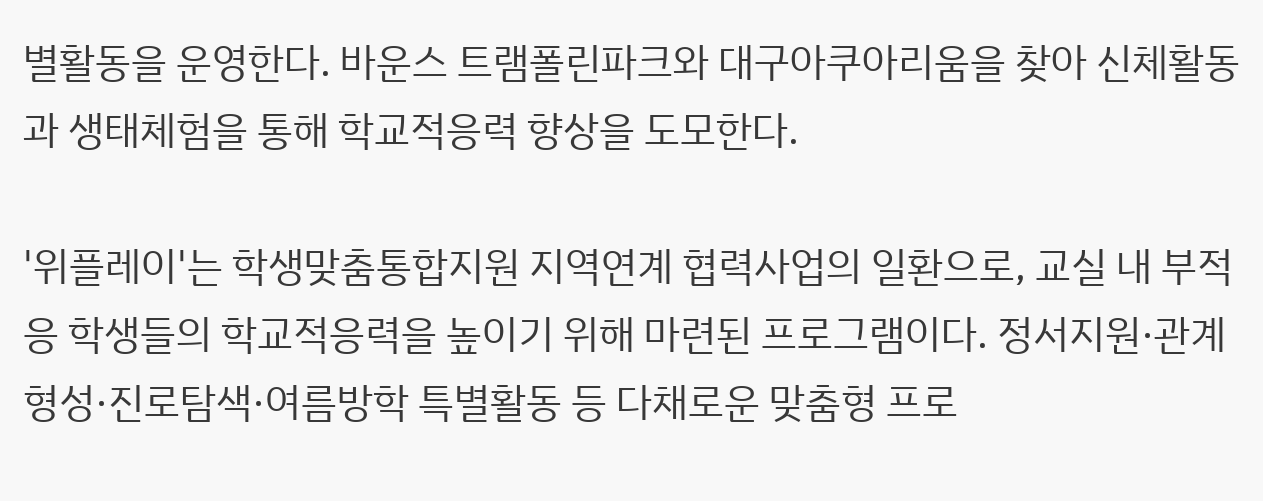별활동을 운영한다. 바운스 트램폴린파크와 대구아쿠아리움을 찾아 신체활동과 생태체험을 통해 학교적응력 향상을 도모한다.

'위플레이'는 학생맞춤통합지원 지역연계 협력사업의 일환으로, 교실 내 부적응 학생들의 학교적응력을 높이기 위해 마련된 프로그램이다. 정서지원·관계형성·진로탐색·여름방학 특별활동 등 다채로운 맞춤형 프로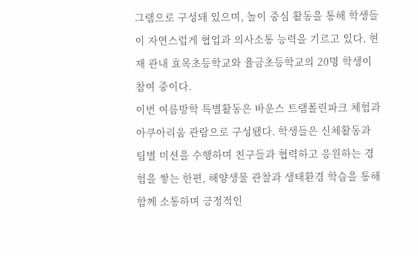그램으로 구성돼 있으며, 놀이 중심 활동을 통해 학생들이 자연스럽게 협업과 의사소통 능력을 기르고 있다. 현재 관내 효목초등학교와 율금초등학교의 20명 학생이 참여 중이다.
이번 여름방학 특별활동은 바운스 트램폴린파크 체험과 아쿠아리움 관람으로 구성됐다. 학생들은 신체활동과 팀별 미션을 수행하며 친구들과 협력하고 응원하는 경험을 쌓는 한편, 해양생물 관찰과 생태환경 학습을 통해 함께 소통하며 긍정적인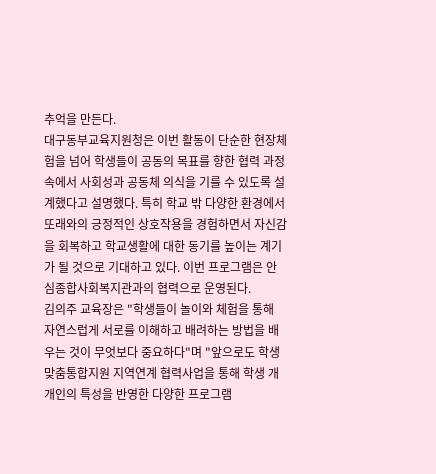추억을 만든다.
대구동부교육지원청은 이번 활동이 단순한 현장체험을 넘어 학생들이 공동의 목표를 향한 협력 과정 속에서 사회성과 공동체 의식을 기를 수 있도록 설계했다고 설명했다. 특히 학교 밖 다양한 환경에서 또래와의 긍정적인 상호작용을 경험하면서 자신감을 회복하고 학교생활에 대한 동기를 높이는 계기가 될 것으로 기대하고 있다. 이번 프로그램은 안심종합사회복지관과의 협력으로 운영된다.
김의주 교육장은 "학생들이 놀이와 체험을 통해 자연스럽게 서로를 이해하고 배려하는 방법을 배우는 것이 무엇보다 중요하다"며 "앞으로도 학생맞춤통합지원 지역연계 협력사업을 통해 학생 개개인의 특성을 반영한 다양한 프로그램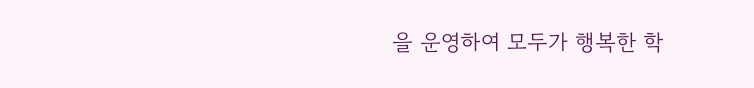을 운영하여 모두가 행복한 학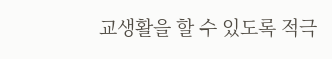교생활을 할 수 있도록 적극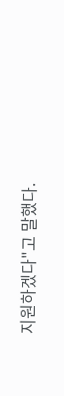지원하겠다"고 말했다.